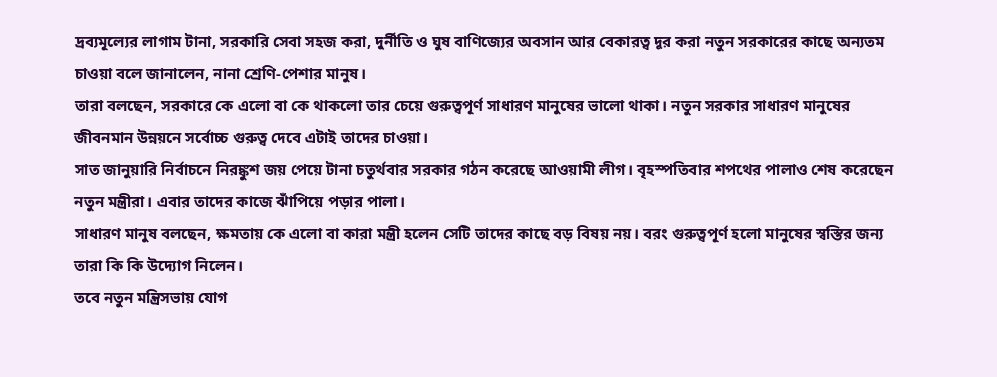দ্রব্যমূল্যের লাগাম টানা, সরকারি সেবা সহজ করা, দুর্নীতি ও ঘুষ বাণিজ্যের অবসান আর বেকারত্ব দূর করা নতুন সরকারের কাছে অন্যতম চাওয়া বলে জানালেন, নানা শ্রেণি-পেশার মানুষ।
তারা বলছেন, সরকারে কে এলো বা কে থাকলো তার চেয়ে গুরুত্বপূর্ণ সাধারণ মানুষের ভালো থাকা। নতুন সরকার সাধারণ মানুষের জীবনমান উন্নয়নে সর্বোচ্চ গুরুত্ব দেবে এটাই তাদের চাওয়া।
সাত জানুয়ারি নির্বাচনে নিরঙ্কুশ জয় পেয়ে টানা চতুর্থবার সরকার গঠন করেছে আওয়ামী লীগ। বৃহস্পতিবার শপথের পালাও শেষ করেছেন নতুন মন্ত্রীরা। এবার তাদের কাজে ঝাঁপিয়ে পড়ার পালা।
সাধারণ মানুষ বলছেন, ক্ষমতায় কে এলো বা কারা মন্ত্রী হলেন সেটি তাদের কাছে বড় বিষয় নয়। বরং গুরুত্বপূর্ণ হলো মানুষের স্বস্তির জন্য তারা কি কি উদ্যোগ নিলেন।
তবে নতুন মন্ত্রিসভায় যোগ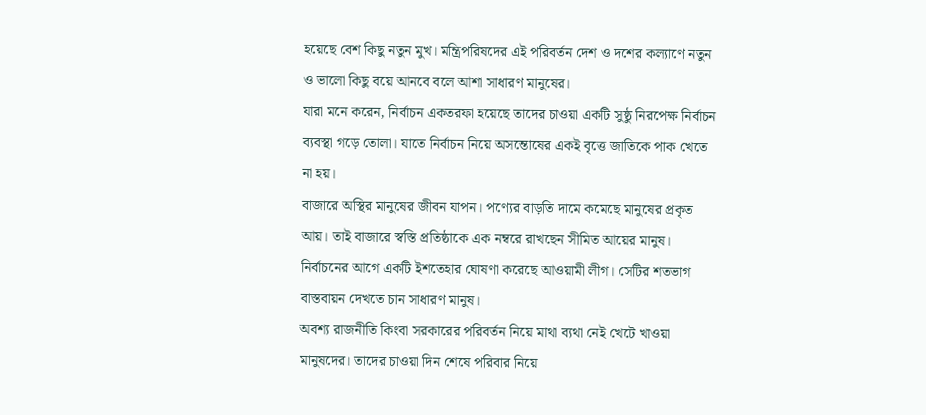হয়েছে বেশ কিছু নতুন মুখ। মন্ত্রিপরিষদের এই পরিবর্তন দেশ ও দশের কল্যাণে নতুন ও ভালো কিছু বয়ে আনবে বলে আশা সাধারণ মানুষের।
যারা মনে করেন, নির্বাচন একতরফা হয়েছে তাদের চাওয়া একটি সুষ্ঠু নিরপেক্ষ নির্বাচন ব্যবস্থা গড়ে তোলা। যাতে নির্বাচন নিয়ে অসন্তোষের একই বৃত্তে জাতিকে পাক খেতে না হয়।
বাজারে অস্থির মানুষের জীবন যাপন। পণ্যের বাড়তি দামে কমেছে মানুষের প্রকৃত আয়। তাই বাজারে স্বস্তি প্রতিষ্ঠাকে এক নম্বরে রাখছেন সীমিত আয়ের মানুষ।
নির্বাচনের আগে একটি ইশতেহার ঘোষণা করেছে আওয়ামী লীগ। সেটির শতভাগ বাস্তবায়ন দেখতে চান সাধারণ মানুষ।
অবশ্য রাজনীতি কিংবা সরকারের পরিবর্তন নিয়ে মাথা ব্যথা নেই খেটে খাওয়া মানুষদের। তাদের চাওয়া দিন শেষে পরিবার নিয়ে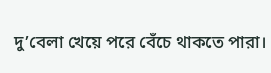দু’বেলা খেয়ে পরে বেঁচে থাকতে পারা।